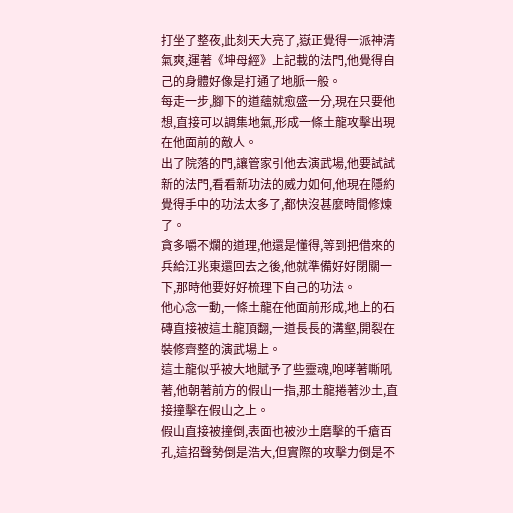打坐了整夜,此刻天大亮了,嶽正覺得一派神清氣爽,運著《坤母經》上記載的法門,他覺得自己的身體好像是打通了地脈一般。
每走一步,腳下的道蘊就愈盛一分,現在只要他想,直接可以調集地氣,形成一條土龍攻擊出現在他面前的敵人。
出了院落的門,讓管家引他去演武場,他要試試新的法門,看看新功法的威力如何,他現在隱約覺得手中的功法太多了,都快沒甚麼時間修煉了。
貪多嚼不爛的道理,他還是懂得,等到把借來的兵給江兆東還回去之後,他就準備好好閉關一下,那時他要好好梳理下自己的功法。
他心念一動,一條土龍在他面前形成,地上的石磚直接被這土龍頂翻,一道長長的溝壑,開裂在裝修齊整的演武場上。
這土龍似乎被大地賦予了些靈魂,咆哮著嘶吼著,他朝著前方的假山一指,那土龍捲著沙土,直接撞擊在假山之上。
假山直接被撞倒,表面也被沙土磨擊的千瘡百孔,這招聲勢倒是浩大,但實際的攻擊力倒是不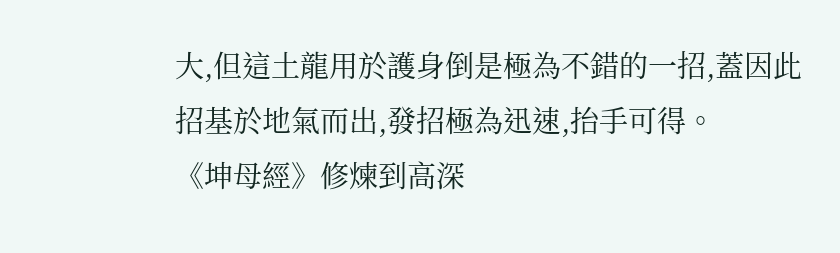大,但這土龍用於護身倒是極為不錯的一招,蓋因此招基於地氣而出,發招極為迅速,抬手可得。
《坤母經》修煉到高深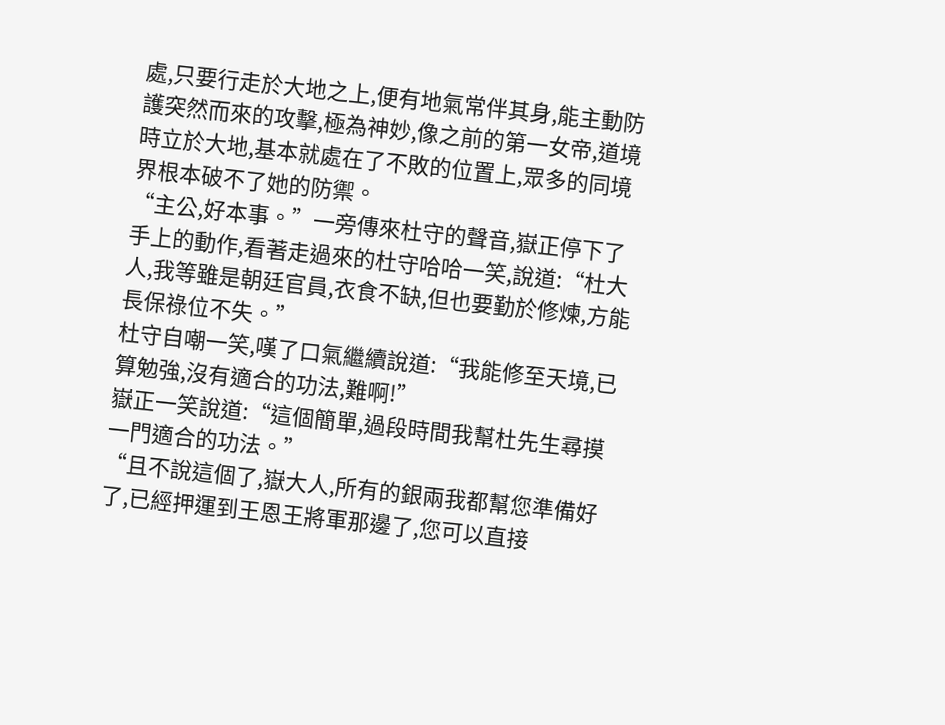處,只要行走於大地之上,便有地氣常伴其身,能主動防護突然而來的攻擊,極為神妙,像之前的第一女帝,道境時立於大地,基本就處在了不敗的位置上,眾多的同境界根本破不了她的防禦。
“主公,好本事。”一旁傳來杜守的聲音,嶽正停下了手上的動作,看著走過來的杜守哈哈一笑,說道:“杜大人,我等雖是朝廷官員,衣食不缺,但也要勤於修煉,方能長保祿位不失。”
杜守自嘲一笑,嘆了口氣繼續說道:“我能修至天境,已算勉強,沒有適合的功法,難啊!”
嶽正一笑說道:“這個簡單,過段時間我幫杜先生尋摸一門適合的功法。”
“且不說這個了,嶽大人,所有的銀兩我都幫您準備好了,已經押運到王恩王將軍那邊了,您可以直接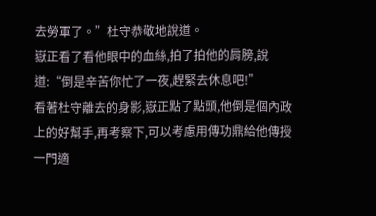去勞軍了。”杜守恭敬地說道。
嶽正看了看他眼中的血絲,拍了拍他的肩膀,說道:“倒是辛苦你忙了一夜,趕緊去休息吧!”
看著杜守離去的身影,嶽正點了點頭,他倒是個內政上的好幫手,再考察下,可以考慮用傳功鼎給他傳授一門適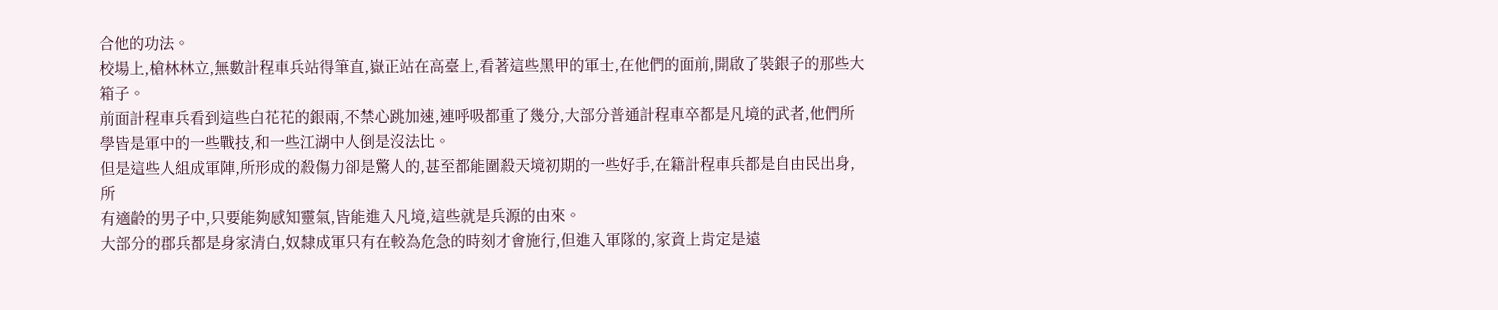合他的功法。
校場上,槍林林立,無數計程車兵站得筆直,嶽正站在高臺上,看著這些黑甲的軍士,在他們的面前,開啟了裝銀子的那些大箱子。
前面計程車兵看到這些白花花的銀兩,不禁心跳加速,連呼吸都重了幾分,大部分普通計程車卒都是凡境的武者,他們所學皆是軍中的一些戰技,和一些江湖中人倒是沒法比。
但是這些人組成軍陣,所形成的殺傷力卻是驚人的,甚至都能圍殺天境初期的一些好手,在籍計程車兵都是自由民出身,所
有適齡的男子中,只要能夠感知靈氣,皆能進入凡境,這些就是兵源的由來。
大部分的郡兵都是身家清白,奴隸成軍只有在較為危急的時刻才會施行,但進入軍隊的,家資上肯定是遠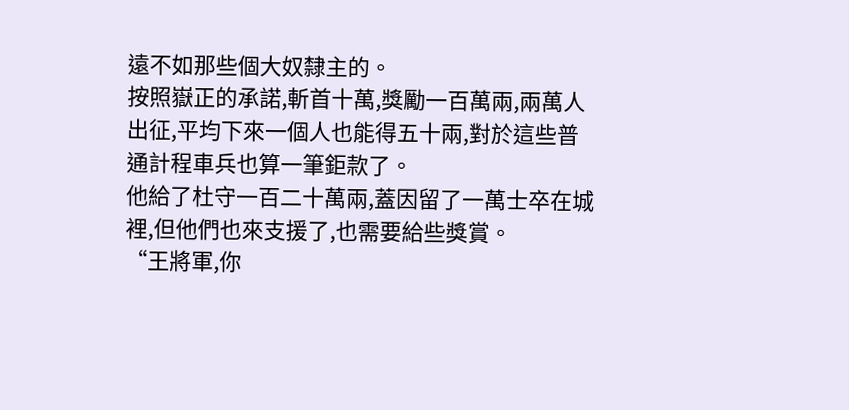遠不如那些個大奴隸主的。
按照嶽正的承諾,斬首十萬,獎勵一百萬兩,兩萬人出征,平均下來一個人也能得五十兩,對於這些普通計程車兵也算一筆鉅款了。
他給了杜守一百二十萬兩,蓋因留了一萬士卒在城裡,但他們也來支援了,也需要給些獎賞。
“王將軍,你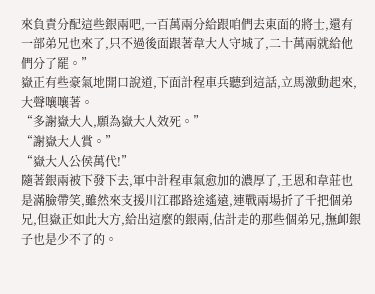來負責分配這些銀兩吧,一百萬兩分給跟咱們去東面的將士,還有一部弟兄也來了,只不過後面跟著韋大人守城了,二十萬兩就給他們分了罷。”
嶽正有些豪氣地開口說道,下面計程車兵聽到這話,立馬激動起來,大聲嚷嚷著。
“多謝嶽大人,願為嶽大人效死。”
“謝嶽大人賞。”
“嶽大人公侯萬代!”
隨著銀兩被下發下去,軍中計程車氣愈加的濃厚了,王恩和韋莊也是滿臉帶笑,雖然來支援川江郡路途遙遠,連戰兩場折了千把個弟兄,但嶽正如此大方,給出這麼的銀兩,估計走的那些個弟兄,撫卹銀子也是少不了的。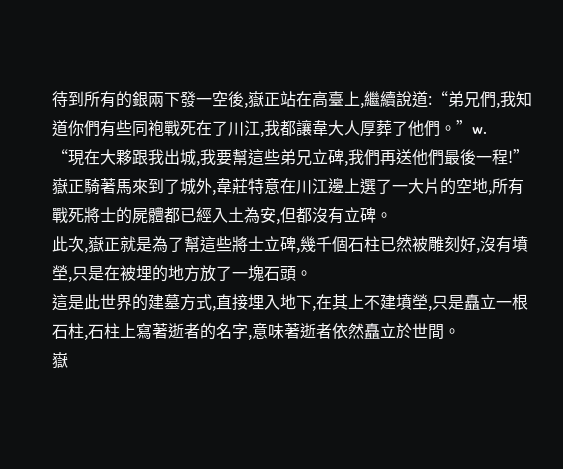待到所有的銀兩下發一空後,嶽正站在高臺上,繼續說道:“弟兄們,我知道你們有些同袍戰死在了川江,我都讓韋大人厚葬了他們。”w.
“現在大夥跟我出城,我要幫這些弟兄立碑,我們再送他們最後一程!”
嶽正騎著馬來到了城外,韋莊特意在川江邊上選了一大片的空地,所有戰死將士的屍體都已經入土為安,但都沒有立碑。
此次,嶽正就是為了幫這些將士立碑,幾千個石柱已然被雕刻好,沒有墳塋,只是在被埋的地方放了一塊石頭。
這是此世界的建墓方式,直接埋入地下,在其上不建墳塋,只是矗立一根石柱,石柱上寫著逝者的名字,意味著逝者依然矗立於世間。
嶽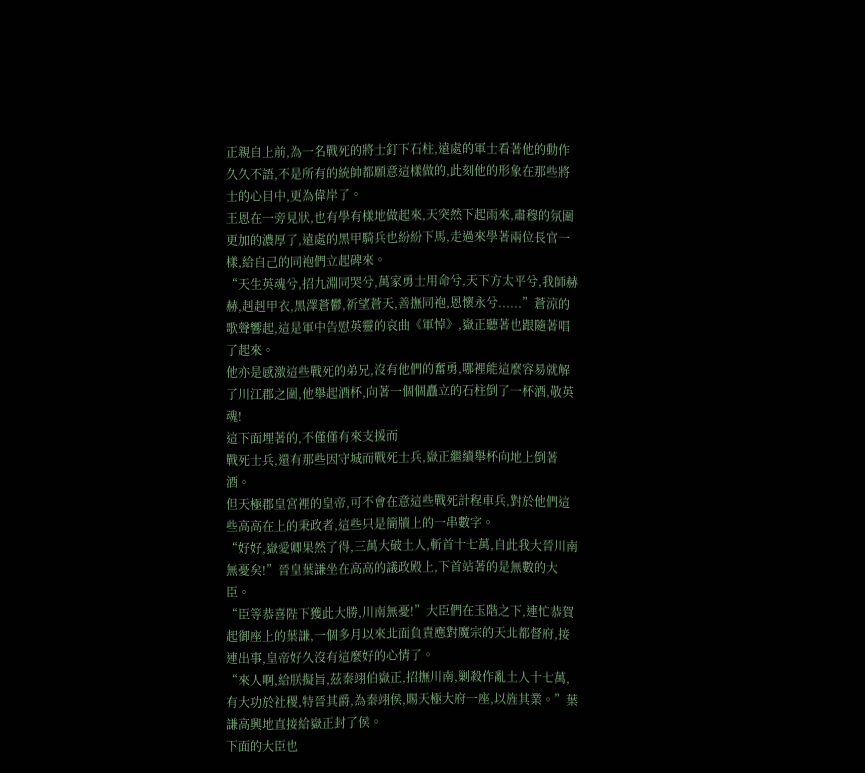正親自上前,為一名戰死的將士釘下石柱,遠處的軍士看著他的動作久久不語,不是所有的統帥都願意這樣做的,此刻他的形象在那些將士的心目中,更為偉岸了。
王恩在一旁見狀,也有學有樣地做起來,天突然下起雨來,肅穆的氛圍更加的濃厚了,遠處的黑甲騎兵也紛紛下馬,走過來學著兩位長官一樣,給自己的同袍們立起碑來。
“天生英魂兮,招九淵同哭兮,萬家勇士用命兮,天下方太平兮,我師赫赫,赳赳甲衣,黑澤蒼鬱,祈望蒼天,善撫同袍,恩懷永兮......”蒼涼的歌聲響起,這是軍中告慰英靈的哀曲《軍悼》,嶽正聽著也跟隨著唱了起來。
他亦是感激這些戰死的弟兄,沒有他們的奮勇,哪裡能這麼容易就解了川江郡之圍,他舉起酒杯,向著一個個矗立的石柱倒了一杯酒,敬英魂!
這下面埋著的,不僅僅有來支援而
戰死士兵,還有那些因守城而戰死士兵,嶽正繼續舉杯向地上倒著酒。
但天極郡皇宮裡的皇帝,可不會在意這些戰死計程車兵,對於他們這些高高在上的秉政者,這些只是簡牘上的一串數字。
“好好,嶽愛卿果然了得,三萬大破土人,斬首十七萬,自此我大晉川南無憂矣!”晉皇葉謙坐在高高的議政殿上,下首站著的是無數的大臣。
“臣等恭喜陛下獲此大勝,川南無憂!”大臣們在玉階之下,連忙恭賀起御座上的葉謙,一個多月以來北面負責應對魔宗的天北都督府,接連出事,皇帝好久沒有這麼好的心情了。
“來人啊,給朕擬旨,茲秦翊伯嶽正,招撫川南,剿殺作亂土人十七萬,有大功於社稷,特晉其爵,為秦翊侯,賜天極大府一座,以旌其業。”葉謙高興地直接給嶽正封了侯。
下面的大臣也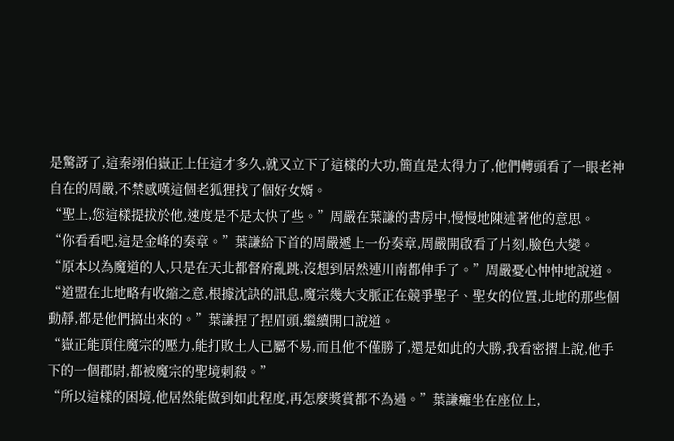是驚訝了,這秦翊伯嶽正上任這才多久,就又立下了這樣的大功,簡直是太得力了,他們轉頭看了一眼老神自在的周嚴,不禁感嘆這個老狐狸找了個好女婿。
“聖上,您這樣提拔於他,速度是不是太快了些。”周嚴在葉謙的書房中,慢慢地陳述著他的意思。
“你看看吧,這是金峰的奏章。”葉謙給下首的周嚴遞上一份奏章,周嚴開啟看了片刻,臉色大變。
“原本以為魔道的人,只是在天北都督府亂跳,沒想到居然連川南都伸手了。”周嚴憂心忡忡地說道。
“道盟在北地略有收縮之意,根據沈訣的訊息,魔宗幾大支脈正在競爭聖子、聖女的位置,北地的那些個動靜,都是他們搞出來的。”葉謙捏了捏眉頭,繼續開口說道。
“嶽正能頂住魔宗的壓力,能打敗土人已屬不易,而且他不僅勝了,還是如此的大勝,我看密摺上說,他手下的一個郡尉,都被魔宗的聖境刺殺。”
“所以這樣的困境,他居然能做到如此程度,再怎麼獎賞都不為過。”葉謙癱坐在座位上,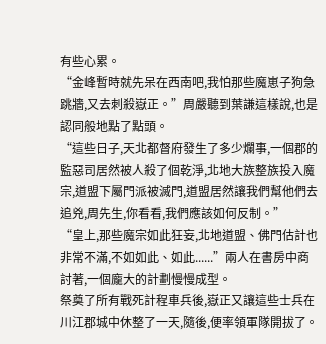有些心累。
“金峰暫時就先呆在西南吧,我怕那些魔崽子狗急跳牆,又去刺殺嶽正。”周嚴聽到葉謙這樣說,也是認同般地點了點頭。
“這些日子,天北都督府發生了多少爛事,一個郡的監惡司居然被人殺了個乾淨,北地大族整族投入魔宗,道盟下屬門派被滅門,道盟居然讓我們幫他們去追兇,周先生,你看看,我們應該如何反制。”
“皇上,那些魔宗如此狂妄,北地道盟、佛門估計也非常不滿,不如如此、如此......”兩人在書房中商討著,一個龐大的計劃慢慢成型。
祭奠了所有戰死計程車兵後,嶽正又讓這些士兵在川江郡城中休整了一天,隨後,便率領軍隊開拔了。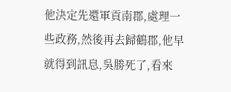他決定先還軍貢南郡,處理一些政務,然後再去歸鶴郡,他早就得到訊息,吳勝死了,看來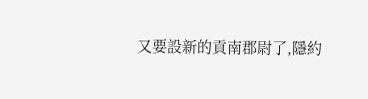又要設新的貢南郡尉了,隱約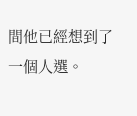間他已經想到了一個人選。